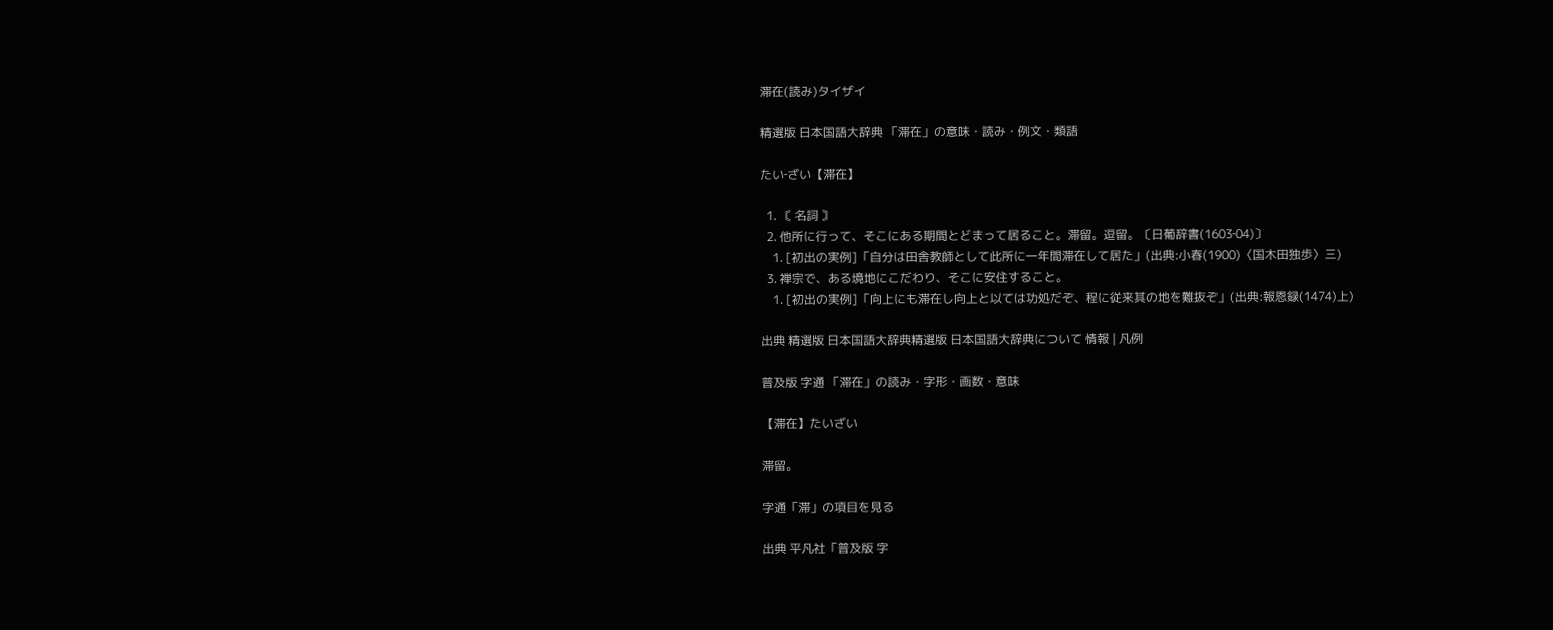滞在(読み)タイザイ

精選版 日本国語大辞典 「滞在」の意味・読み・例文・類語

たい‐ざい【滞在】

  1. 〘 名詞 〙
  2. 他所に行って、そこにある期間とどまって居ること。滞留。逗留。〔日葡辞書(1603‐04)〕
    1. [初出の実例]「自分は田舎教師として此所に一年間滞在して居た」(出典:小春(1900)〈国木田独歩〉三)
  3. 禅宗で、ある境地にこだわり、そこに安住すること。
    1. [初出の実例]「向上にも滞在し向上と以ては功処だぞ、程に従来其の地を難抜ぞ」(出典:報恩録(1474)上)

出典 精選版 日本国語大辞典精選版 日本国語大辞典について 情報 | 凡例

普及版 字通 「滞在」の読み・字形・画数・意味

【滞在】たいざい

滞留。

字通「滞」の項目を見る

出典 平凡社「普及版 字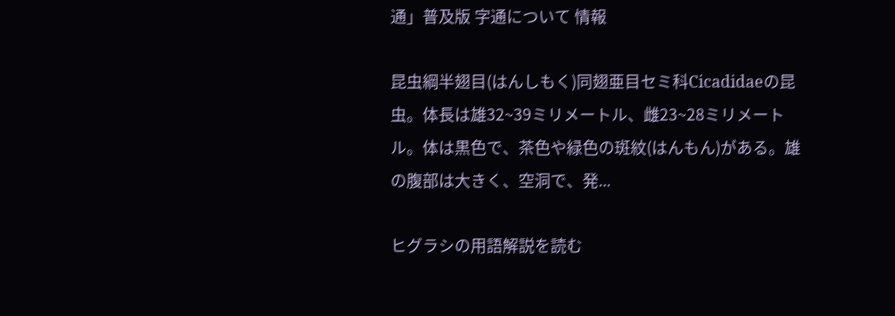通」普及版 字通について 情報

昆虫綱半翅目(はんしもく)同翅亜目セミ科Cicadidaeの昆虫。体長は雄32~39ミリメートル、雌23~28ミリメートル。体は黒色で、茶色や緑色の斑紋(はんもん)がある。雄の腹部は大きく、空洞で、発...

ヒグラシの用語解説を読む